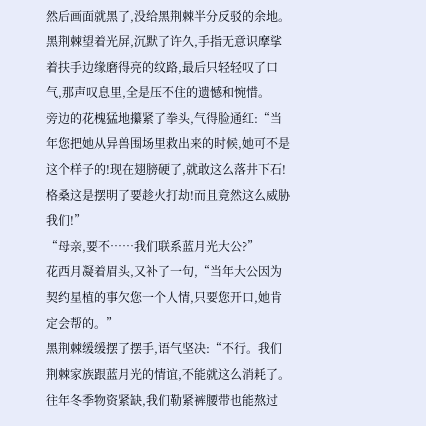然后画面就黑了,没给黑荆棘半分反驳的余地。
黑荆棘望着光屏,沉默了许久,手指无意识摩挲着扶手边缘磨得亮的纹路,最后只轻轻叹了口气,那声叹息里,全是压不住的遗憾和惋惜。
旁边的花槐猛地攥紧了拳头,气得脸通红:“当年您把她从异兽围场里救出来的时候,她可不是这个样子的!现在翅膀硬了,就敢这么落井下石!格桑这是摆明了要趁火打劫!而且竟然这么威胁我们!”
“母亲,要不……我们联系蓝月光大公?”
花西月凝着眉头,又补了一句,“当年大公因为契约星植的事欠您一个人情,只要您开口,她肯定会帮的。”
黑荆棘缓缓摆了摆手,语气坚决:“不行。我们荆棘家族跟蓝月光的情谊,不能就这么消耗了。往年冬季物资紧缺,我们勒紧裤腰带也能熬过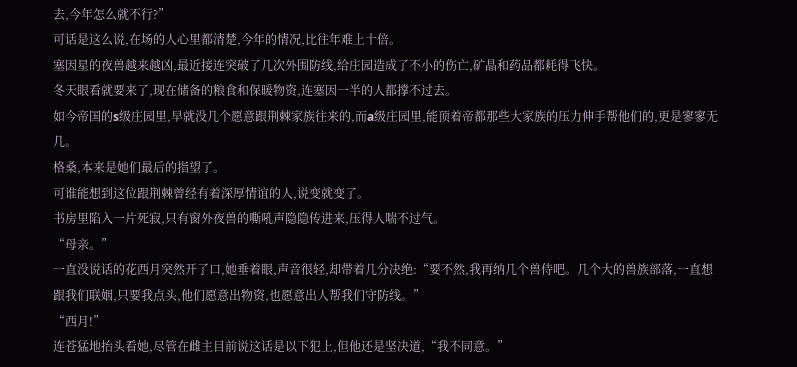去,今年怎么就不行?”
可话是这么说,在场的人心里都清楚,今年的情况,比往年难上十倍。
塞因星的夜兽越来越凶,最近接连突破了几次外围防线,给庄园造成了不小的伤亡,矿晶和药品都耗得飞快。
冬天眼看就要来了,现在储备的粮食和保暖物资,连塞因一半的人都撑不过去。
如今帝国的s级庄园里,早就没几个愿意跟荆棘家族往来的,而a级庄园里,能顶着帝都那些大家族的压力伸手帮他们的,更是寥寥无几。
格桑,本来是她们最后的指望了。
可谁能想到这位跟荆棘曾经有着深厚情谊的人,说变就变了。
书房里陷入一片死寂,只有窗外夜兽的嘶吼声隐隐传进来,压得人喘不过气。
“母亲。”
一直没说话的花西月突然开了口,她垂着眼,声音很轻,却带着几分决绝:“要不然,我再纳几个兽侍吧。几个大的兽族部落,一直想跟我们联姻,只要我点头,他们愿意出物资,也愿意出人帮我们守防线。”
“西月!”
连苍猛地抬头看她,尽管在雌主目前说这话是以下犯上,但他还是坚决道,“我不同意。”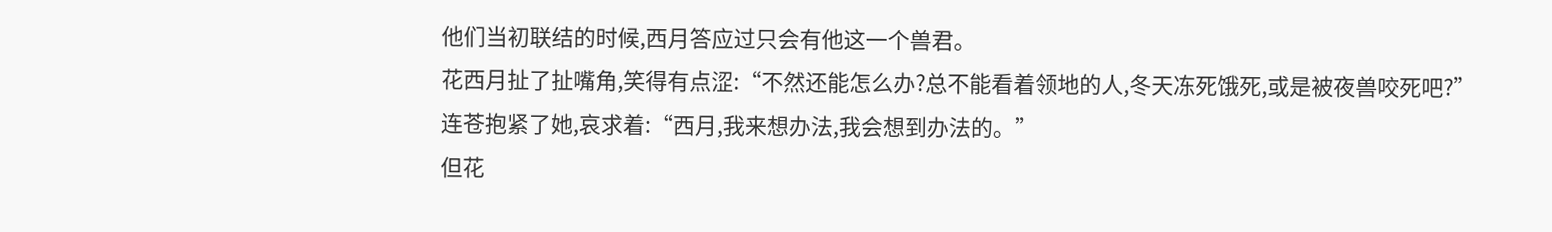他们当初联结的时候,西月答应过只会有他这一个兽君。
花西月扯了扯嘴角,笑得有点涩:“不然还能怎么办?总不能看着领地的人,冬天冻死饿死,或是被夜兽咬死吧?”
连苍抱紧了她,哀求着:“西月,我来想办法,我会想到办法的。”
但花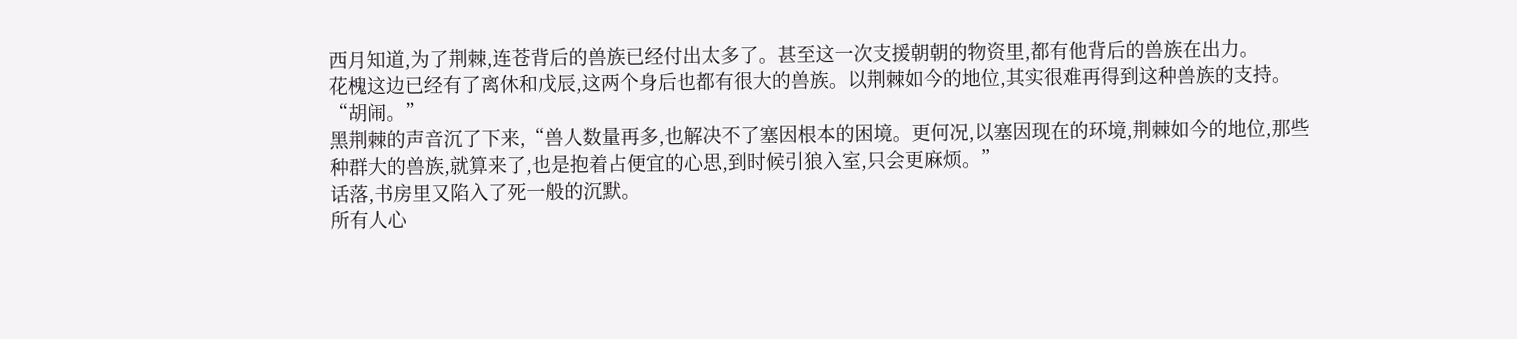西月知道,为了荆棘,连苍背后的兽族已经付出太多了。甚至这一次支援朝朝的物资里,都有他背后的兽族在出力。
花槐这边已经有了离休和戊辰,这两个身后也都有很大的兽族。以荆棘如今的地位,其实很难再得到这种兽族的支持。
“胡闹。”
黑荆棘的声音沉了下来,“兽人数量再多,也解决不了塞因根本的困境。更何况,以塞因现在的环境,荆棘如今的地位,那些种群大的兽族,就算来了,也是抱着占便宜的心思,到时候引狼入室,只会更麻烦。”
话落,书房里又陷入了死一般的沉默。
所有人心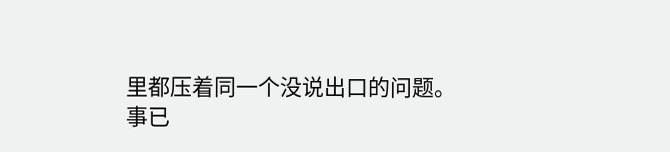里都压着同一个没说出口的问题。
事已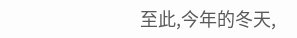至此,今年的冬天,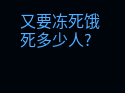又要冻死饿死多少人?